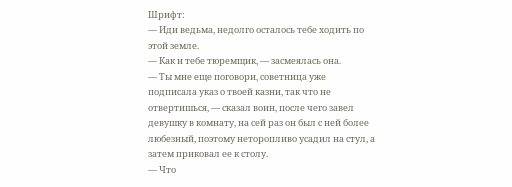Шрифт:
— Иди ведьма, недолго осталось тебе ходить по этой земле.
— Как и тебе тюремщик, — засмеялась она.
— Ты мне еще поговори, советница уже подписала указ о твоей казни, так что не отвертишься, — сказал воин, после чего завел девушку в комнату, на сей раз он был с ней более любезный, поэтому неторопливо усадил на стул, а затем приковал ее к столу.
— Что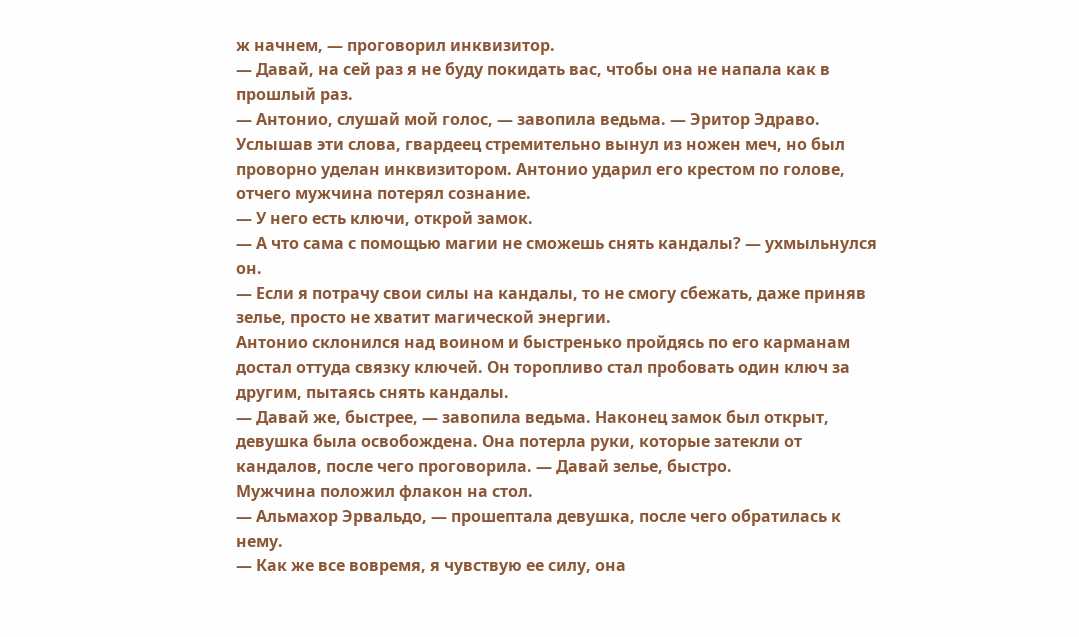ж начнем, — проговорил инквизитор.
— Давай, на сей раз я не буду покидать вас, чтобы она не напала как в прошлый раз.
— Антонио, слушай мой голос, — завопила ведьма. — Эритор Эдраво.
Услышав эти слова, гвардеец стремительно вынул из ножен меч, но был проворно уделан инквизитором. Антонио ударил его крестом по голове, отчего мужчина потерял сознание.
— У него есть ключи, открой замок.
— А что сама с помощью магии не сможешь снять кандалы? — ухмыльнулся он.
— Если я потрачу свои силы на кандалы, то не смогу сбежать, даже приняв зелье, просто не хватит магической энергии.
Антонио склонился над воином и быстренько пройдясь по его карманам достал оттуда связку ключей. Он торопливо стал пробовать один ключ за другим, пытаясь снять кандалы.
— Давай же, быстрее, — завопила ведьма. Наконец замок был открыт, девушка была освобождена. Она потерла руки, которые затекли от кандалов, после чего проговорила. — Давай зелье, быстро.
Мужчина положил флакон на стол.
— Альмахор Эрвальдо, — прошептала девушка, после чего обратилась к нему.
— Как же все вовремя, я чувствую ее силу, она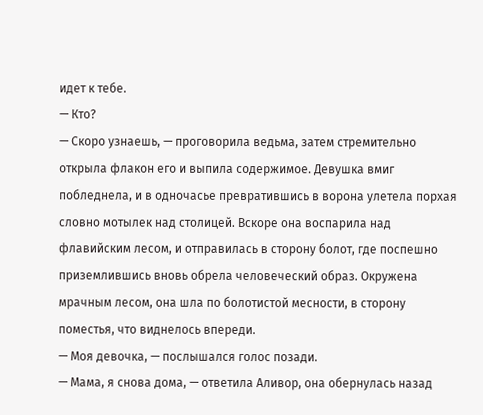идет к тебе.
— Кто?
— Скоро узнаешь, — проговорила ведьма, затем стремительно открыла флакон его и выпила содержимое. Девушка вмиг побледнела, и в одночасье превратившись в ворона улетела порхая словно мотылек над столицей. Вскоре она воспарила над флавийским лесом, и отправилась в сторону болот, где поспешно приземлившись вновь обрела человеческий образ. Окружена мрачным лесом, она шла по болотистой месности, в сторону поместья, что виднелось впереди.
— Моя девочка, — послышался голос позади.
— Мама, я снова дома, — ответила Аливор, она обернулась назад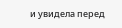и увидела перед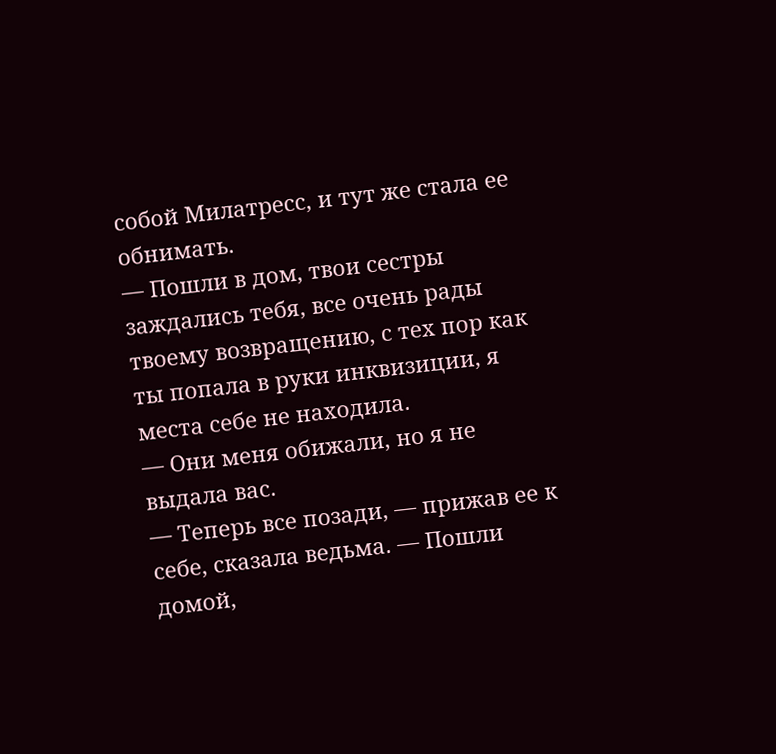собой Милатресс, и тут же стала ее обнимать.
— Пошли в дом, твои сестры заждались тебя, все очень рады твоему возвращению, с тех пор как ты попала в руки инквизиции, я места себе не находила.
— Они меня обижали, но я не выдала вас.
— Теперь все позади, — прижав ее к себе, сказала ведьма. — Пошли домой,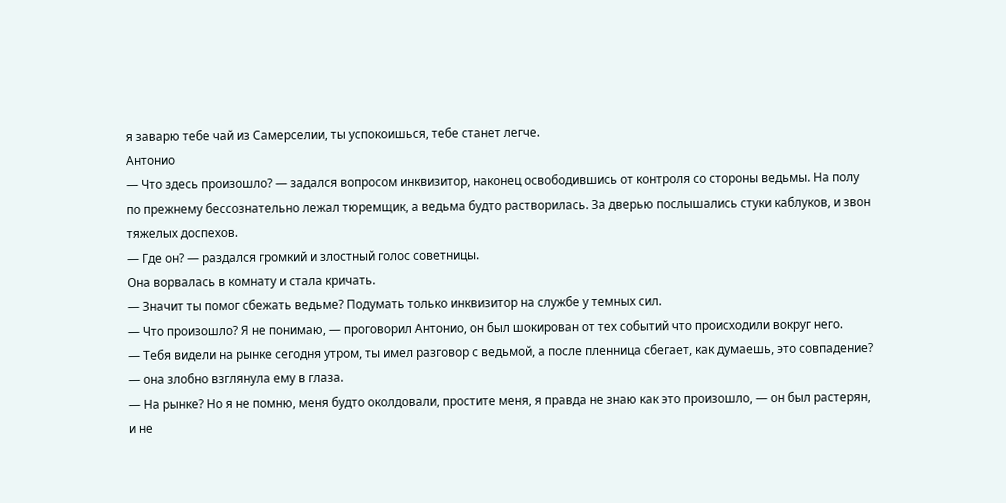я заварю тебе чай из Самерселии, ты успокоишься, тебе станет легче.
Антонио
— Что здесь произошло? — задался вопросом инквизитор, наконец освободившись от контроля со стороны ведьмы. На полу по прежнему бессознательно лежал тюремщик, а ведьма будто растворилась. За дверью послышались стуки каблуков, и звон тяжелых доспехов.
— Где он? — раздался громкий и злостный голос советницы.
Она ворвалась в комнату и стала кричать.
— Значит ты помог сбежать ведьме? Подумать только инквизитор на службе у темных сил.
— Что произошло? Я не понимаю, — проговорил Антонио, он был шокирован от тех событий что происходили вокруг него.
— Тебя видели на рынке сегодня утром, ты имел разговор с ведьмой, а после пленница сбегает, как думаешь, это совпадение? — она злобно взглянула ему в глаза.
— На рынке? Но я не помню, меня будто околдовали, простите меня, я правда не знаю как это произошло, — он был растерян, и не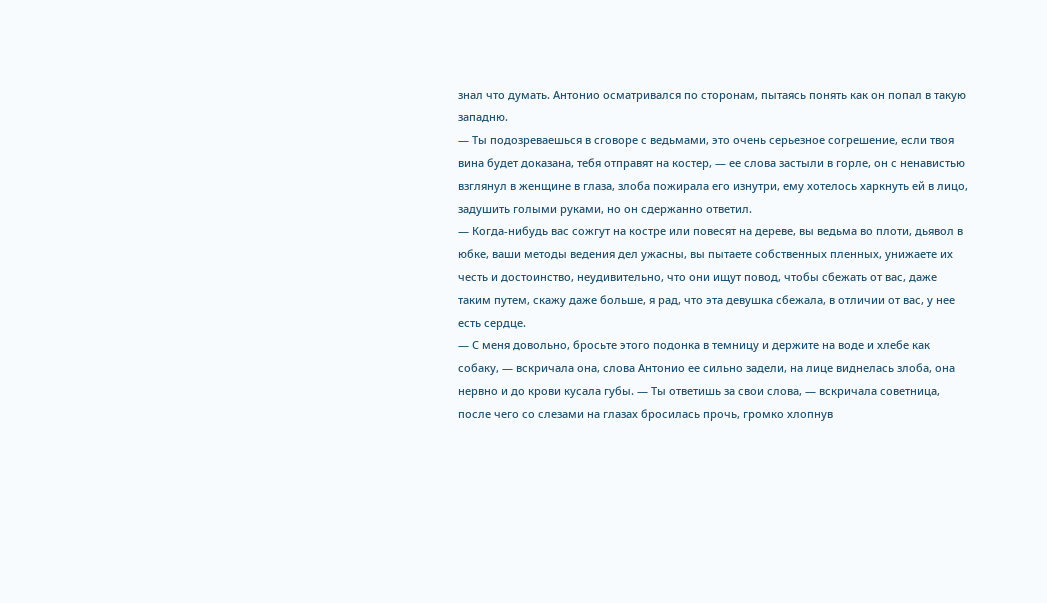знал что думать. Антонио осматривался по сторонам, пытаясь понять как он попал в такую западню.
— Ты подозреваешься в сговоре с ведьмами, это очень серьезное согрешение, если твоя вина будет доказана, тебя отправят на костер, — ее слова застыли в горле, он с ненавистью взглянул в женщине в глаза, злоба пожирала его изнутри, ему хотелось харкнуть ей в лицо, задушить голыми руками, но он сдержанно ответил.
— Когда-нибудь вас сожгут на костре или повесят на дереве, вы ведьма во плоти, дьявол в юбке, ваши методы ведения дел ужасны, вы пытаете собственных пленных, унижаете их честь и достоинство, неудивительно, что они ищут повод, чтобы сбежать от вас, даже таким путем, скажу даже больше, я рад, что эта девушка сбежала, в отличии от вас, у нее есть сердце.
— С меня довольно, бросьте этого подонка в темницу и держите на воде и хлебе как собаку, — вскричала она, слова Антонио ее сильно задели, на лице виднелась злоба, она нервно и до крови кусала губы. — Ты ответишь за свои слова, — вскричала советница, после чего со слезами на глазах бросилась прочь, громко хлопнув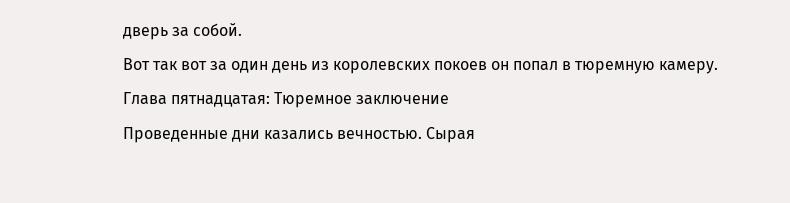дверь за собой.
Вот так вот за один день из королевских покоев он попал в тюремную камеру.
Глава пятнадцатая: Тюремное заключение
Проведенные дни казались вечностью. Сырая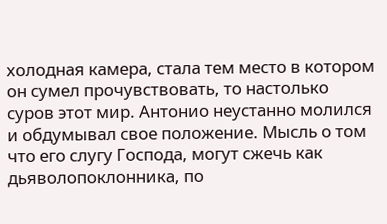холодная камера, стала тем место в котором он сумел прочувствовать, то настолько суров этот мир. Антонио неустанно молился и обдумывал свое положение. Мысль о том что его слугу Господа, могут сжечь как дьяволопоклонника, по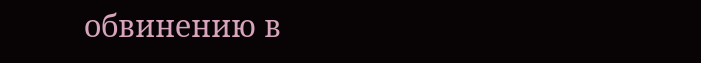обвинению в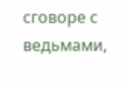сговоре с ведьмами,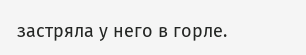застряла у него в горле.